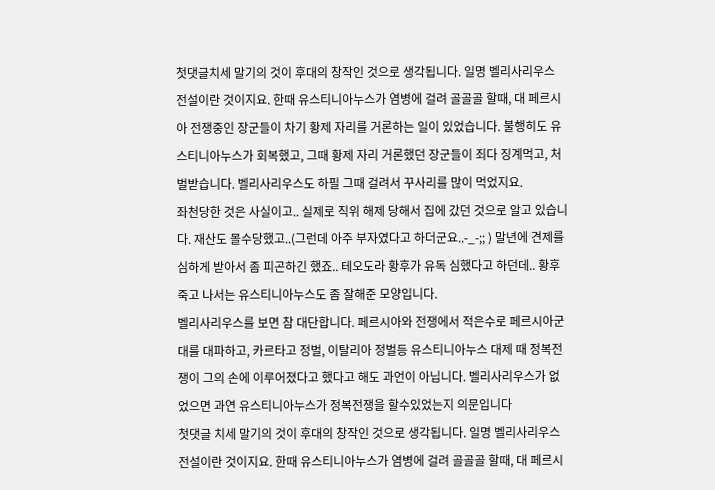첫댓글치세 말기의 것이 후대의 창작인 것으로 생각됩니다. 일명 벨리사리우스 전설이란 것이지요. 한때 유스티니아누스가 염병에 걸려 골골골 할때, 대 페르시아 전쟁중인 장군들이 차기 황제 자리를 거론하는 일이 있었습니다. 불행히도 유스티니아누스가 회복했고, 그때 황제 자리 거론했던 장군들이 죄다 징계먹고, 처벌받습니다. 벨리사리우스도 하필 그때 걸려서 꾸사리를 많이 먹었지요.
좌천당한 것은 사실이고.. 실제로 직위 해제 당해서 집에 갔던 것으로 알고 있습니다. 재산도 몰수당했고..(그런데 아주 부자였다고 하더군요..-_-;; ) 말년에 견제를 심하게 받아서 좀 피곤하긴 했죠.. 테오도라 황후가 유독 심했다고 하던데.. 황후 죽고 나서는 유스티니아누스도 좀 잘해준 모양입니다.
벨리사리우스를 보면 참 대단합니다. 페르시아와 전쟁에서 적은수로 페르시아군대를 대파하고, 카르타고 정벌, 이탈리아 정벌등 유스티니아누스 대제 때 정복전쟁이 그의 손에 이루어졌다고 했다고 해도 과언이 아닙니다. 벨리사리우스가 없었으면 과연 유스티니아누스가 정복전쟁을 할수있었는지 의문입니다
첫댓글 치세 말기의 것이 후대의 창작인 것으로 생각됩니다. 일명 벨리사리우스 전설이란 것이지요. 한때 유스티니아누스가 염병에 걸려 골골골 할때, 대 페르시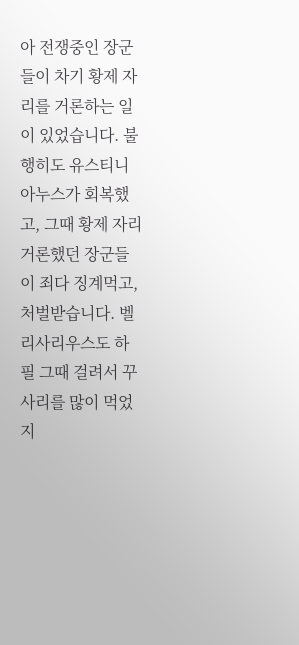아 전쟁중인 장군들이 차기 황제 자리를 거론하는 일이 있었습니다. 불행히도 유스티니아누스가 회복했고, 그때 황제 자리 거론했던 장군들이 죄다 징계먹고, 처벌받습니다. 벨리사리우스도 하필 그때 걸려서 꾸사리를 많이 먹었지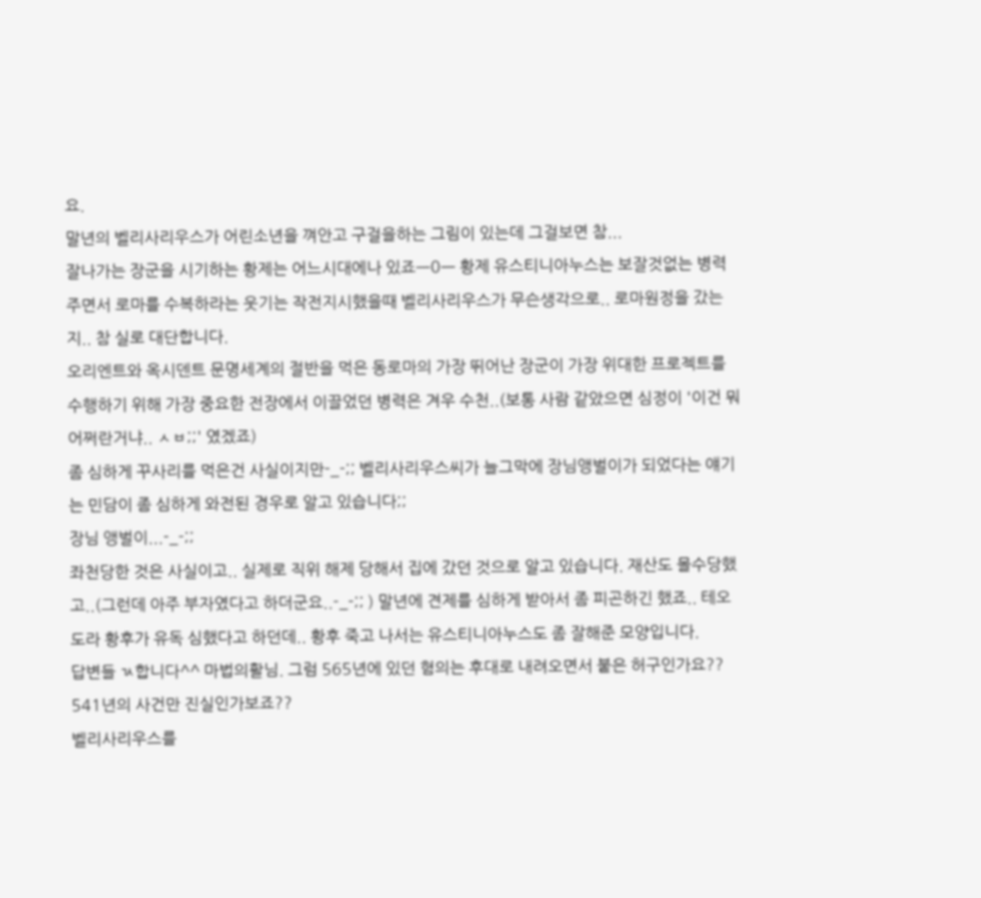요.
말년의 벨리사리우스가 어린소년을 껴안고 구걸을하는 그림이 있는데 그걸보면 참...
잘나가는 장군을 시기하는 황제는 어느시대에나 있죠ㅡ0ㅡ 황제 유스티니아누스는 보잘것없는 병력주면서 로마를 수복하라는 웃기는 작전지시했을때 벨리사리우스가 무슨생각으로.. 로마원정을 갔는지.. 참 실로 대단합니다.
오리엔트와 옥시덴트 문명세계의 절반을 먹은 동로마의 가장 뛰어난 장군이 가장 위대한 프로젝트를 수행하기 위해 가장 중요한 전장에서 이끌었던 병력은 겨우 수천..(보통 사람 같았으면 심정이 '이건 뭐 어쩌란거냐.. ㅅㅂ;;' 였겠죠)
좀 심하게 꾸사리를 먹은건 사실이지만-_-;; 벨리사리우스씨가 늘그막에 장님앵벌이가 되었다는 얘기는 민담이 좀 심하게 와전된 경우로 알고 있습니다;;
장님 앵벌이...-_-;;
좌천당한 것은 사실이고.. 실제로 직위 해제 당해서 집에 갔던 것으로 알고 있습니다. 재산도 몰수당했고..(그런데 아주 부자였다고 하더군요..-_-;; ) 말년에 견제를 심하게 받아서 좀 피곤하긴 했죠.. 테오도라 황후가 유독 심했다고 하던데.. 황후 죽고 나서는 유스티니아누스도 좀 잘해준 모양입니다.
답변들 ㄳ합니다^^ 마법의활님. 그럼 565년에 있던 혐의는 후대로 내려오면서 붙은 허구인가요?? 541년의 사건만 진실인가보죠??
벨리사리우스를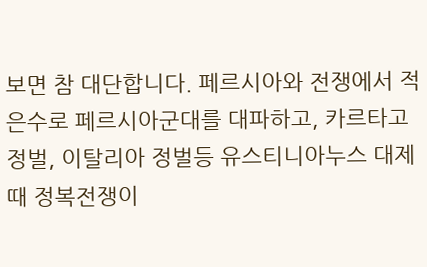보면 참 대단합니다. 페르시아와 전쟁에서 적은수로 페르시아군대를 대파하고, 카르타고 정벌, 이탈리아 정벌등 유스티니아누스 대제 때 정복전쟁이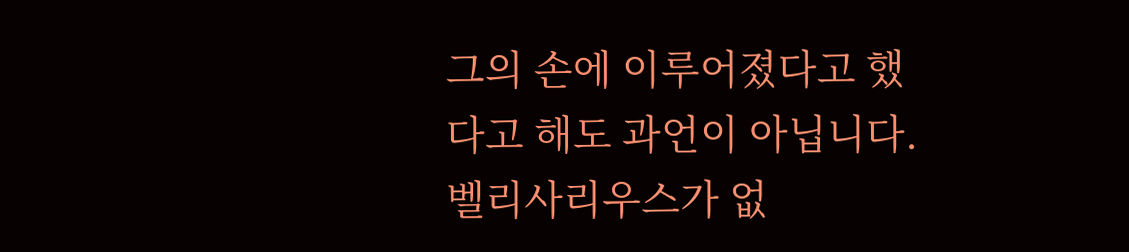그의 손에 이루어졌다고 했다고 해도 과언이 아닙니다. 벨리사리우스가 없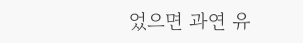었으면 과연 유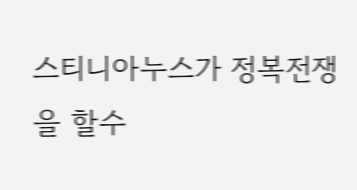스티니아누스가 정복전쟁을 할수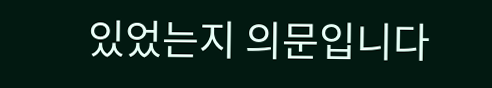있었는지 의문입니다